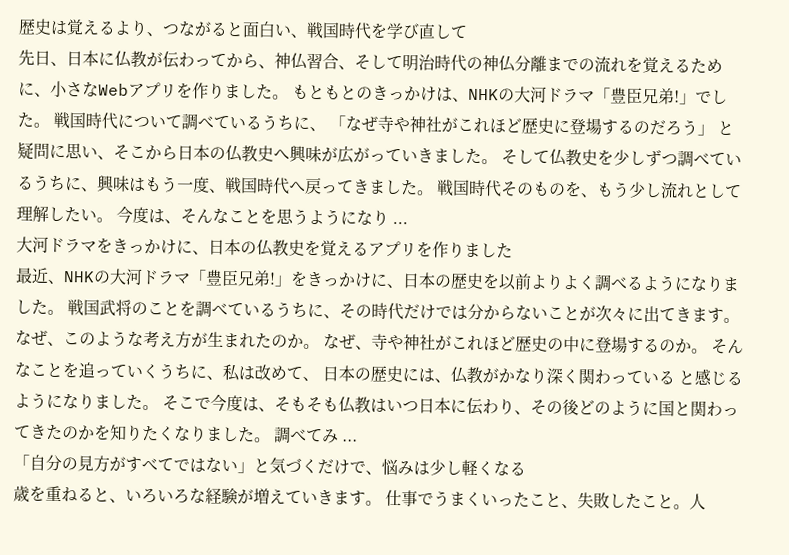歴史は覚えるより、つながると面白い、戦国時代を学び直して
先日、日本に仏教が伝わってから、神仏習合、そして明治時代の神仏分離までの流れを覚えるために、小さなWebアプリを作りました。 もともとのきっかけは、NHKの大河ドラマ「豊臣兄弟!」でした。 戦国時代について調べているうちに、 「なぜ寺や神社がこれほど歴史に登場するのだろう」 と疑問に思い、そこから日本の仏教史へ興味が広がっていきました。 そして仏教史を少しずつ調べているうちに、興味はもう一度、戦国時代へ戻ってきました。 戦国時代そのものを、もう少し流れとして理解したい。 今度は、そんなことを思うようになり ...
大河ドラマをきっかけに、日本の仏教史を覚えるアプリを作りました
最近、NHKの大河ドラマ「豊臣兄弟!」をきっかけに、日本の歴史を以前よりよく調べるようになりました。 戦国武将のことを調べているうちに、その時代だけでは分からないことが次々に出てきます。 なぜ、このような考え方が生まれたのか。 なぜ、寺や神社がこれほど歴史の中に登場するのか。 そんなことを追っていくうちに、私は改めて、 日本の歴史には、仏教がかなり深く関わっている と感じるようになりました。 そこで今度は、そもそも仏教はいつ日本に伝わり、その後どのように国と関わってきたのかを知りたくなりました。 調べてみ ...
「自分の見方がすべてではない」と気づくだけで、悩みは少し軽くなる
歳を重ねると、いろいろな経験が増えていきます。 仕事でうまくいったこと、失敗したこと。人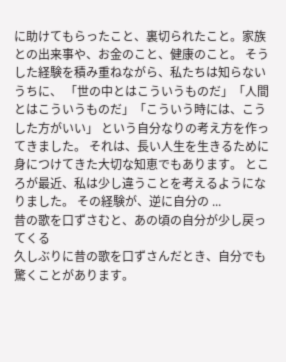に助けてもらったこと、裏切られたこと。家族との出来事や、お金のこと、健康のこと。 そうした経験を積み重ねながら、私たちは知らないうちに、 「世の中とはこういうものだ」「人間とはこういうものだ」「こういう時には、こうした方がいい」 という自分なりの考え方を作ってきました。 それは、長い人生を生きるために身につけてきた大切な知恵でもあります。 ところが最近、私は少し違うことを考えるようになりました。 その経験が、逆に自分の ...
昔の歌を口ずさむと、あの頃の自分が少し戻ってくる
久しぶりに昔の歌を口ずさんだとき、自分でも驚くことがあります。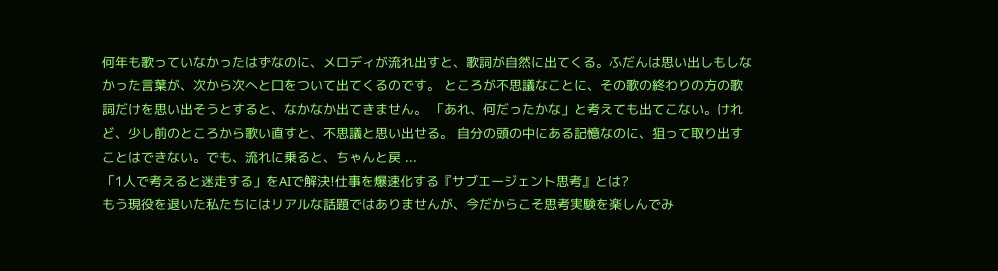何年も歌っていなかったはずなのに、メロディが流れ出すと、歌詞が自然に出てくる。ふだんは思い出しもしなかった言葉が、次から次へと口をついて出てくるのです。 ところが不思議なことに、その歌の終わりの方の歌詞だけを思い出そうとすると、なかなか出てきません。 「あれ、何だったかな」と考えても出てこない。けれど、少し前のところから歌い直すと、不思議と思い出せる。 自分の頭の中にある記憶なのに、狙って取り出すことはできない。でも、流れに乗ると、ちゃんと戻 ...
「1人で考えると迷走する」をAIで解決!仕事を爆速化する『サブエージェント思考』とは?
もう現役を退いた私たちにはリアルな話題ではありませんが、今だからこそ思考実験を楽しんでみ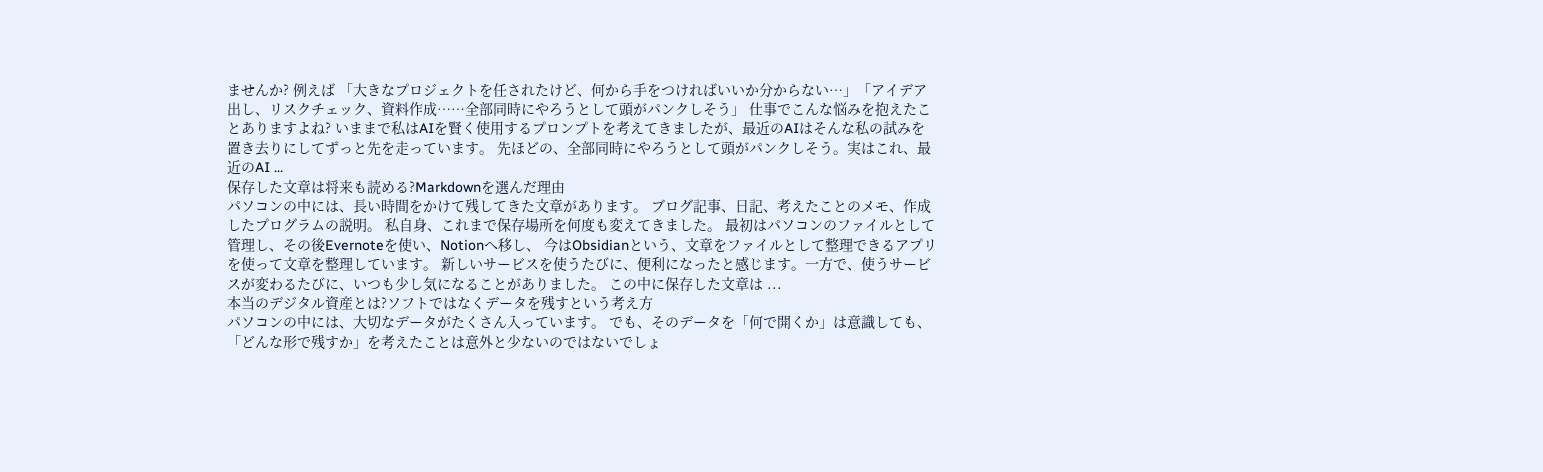ませんか? 例えば 「大きなプロジェクトを任されたけど、何から手をつければいいか分からない…」「アイデア出し、リスクチェック、資料作成……全部同時にやろうとして頭がパンクしそう」 仕事でこんな悩みを抱えたことありますよね? いままで私はAIを賢く使用するプロンプトを考えてきましたが、最近のAIはそんな私の試みを置き去りにしてずっと先を走っています。 先ほどの、全部同時にやろうとして頭がパンクしそう。実はこれ、最近のAI ...
保存した文章は将来も読める?Markdownを選んだ理由
パソコンの中には、長い時間をかけて残してきた文章があります。 ブログ記事、日記、考えたことのメモ、作成したプログラムの説明。 私自身、これまで保存場所を何度も変えてきました。 最初はパソコンのファイルとして管理し、その後Evernoteを使い、Notionへ移し、 今はObsidianという、文章をファイルとして整理できるアプリを使って文章を整理しています。 新しいサービスを使うたびに、便利になったと感じます。一方で、使うサービスが変わるたびに、いつも少し気になることがありました。 この中に保存した文章は ...
本当のデジタル資産とは?ソフトではなくデータを残すという考え方
パソコンの中には、大切なデータがたくさん入っています。 でも、そのデータを「何で開くか」は意識しても、「どんな形で残すか」を考えたことは意外と少ないのではないでしょ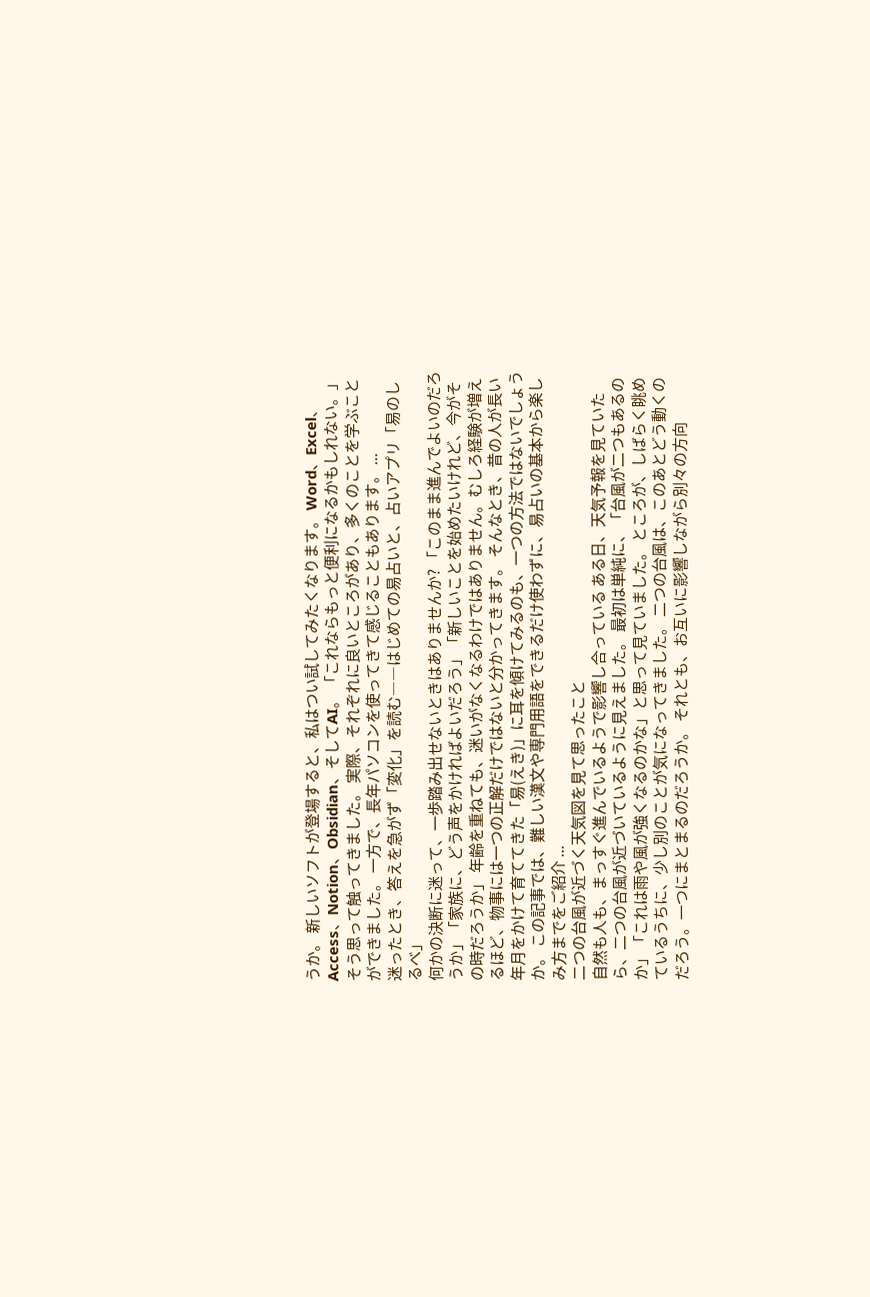うか。 新しいソフトが登場すると、私はつい試してみたくなります。 Word、Excel、Access、Notion、Obsidian、そしてAI。 「これならもっと便利になるかもしれない。」 そう思って触ってきました。 実際、それぞれに良いところがあり、多くのことを学ぶことができました。 一方で、長年パソコンを使ってきて感じることもあります。 ...
迷ったとき、答えを急がず「変化」を読む――はじめての易占いと、占いアプリ「易のしるべ」
何かの決断に迷って、一歩踏み出せないときはありませんか? 「このまま進んでよいのだろうか」「家族に、どう声をかければよいだろう」「新しいことを始めたいけれど、今がその時だろうか」 年齢を重ねても、迷いがなくなるわけではありません。むしろ経験が増えるほど、物事には一つの正解だけではないと分かってきます。 そんなとき、昔の人が長い年月をかけて育ててきた「易(えき)」に耳を傾けてみるのも、一つの方法ではないでしょうか。 この記事では、難しい漢文や専門用語をできるだけ使わずに、易占いの基本から楽しみ方までをご紹介 ...
二つの台風が近づく天気図を見て思ったこと
自然も人も、まっすぐ進んでいるようで影響し合っている ある日、天気予報を見ていたら、二つの台風が近づいているように見えました。 最初は単純に、「台風が二つもあるのか」「これは雨や風が強くなるのかな」と思って見ていました。 ところが、しばらく眺めているうちに、少し別のことが気になってきました。 二つの台風は、このあとどう動くのだろう。一つにまとまるのだろうか。 それとも、お互いに影響しながら別々の方向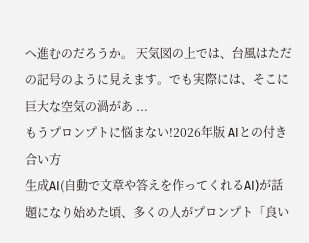へ進むのだろうか。 天気図の上では、台風はただの記号のように見えます。でも実際には、そこに巨大な空気の渦があ ...
もうプロンプトに悩まない!2026年版 AIとの付き合い方
生成AI(自動で文章や答えを作ってくれるAI)が話題になり始めた頃、多くの人がプロンプト「良い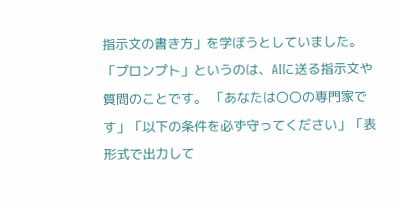指示文の書き方」を学ぼうとしていました。 「プロンプト」というのは、AIに送る指示文や質問のことです。 「あなたは〇〇の専門家です」「以下の条件を必ず守ってください」「表形式で出力して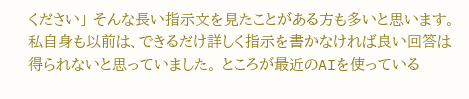ください」 そんな長い指示文を見たことがある方も多いと思います。 私自身も以前は、できるだけ詳しく指示を書かなければ良い回答は得られないと思っていました。 ところが最近のAIを使っている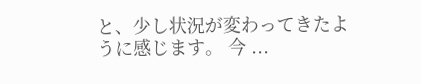と、少し状況が変わってきたように感じます。 今 ...